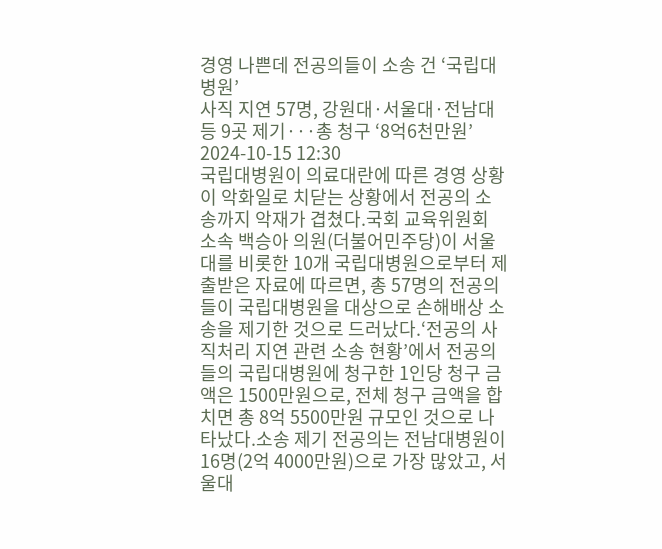경영 나쁜데 전공의들이 소송 건 ‘국립대병원’
사직 지연 57명, 강원대·서울대·전남대 등 9곳 제기···총 청구 ‘8억6천만원’ 2024-10-15 12:30
국립대병원이 의료대란에 따른 경영 상황이 악화일로 치닫는 상황에서 전공의 소송까지 악재가 겹쳤다.국회 교육위원회 소속 백승아 의원(더불어민주당)이 서울대를 비롯한 10개 국립대병원으로부터 제출받은 자료에 따르면, 총 57명의 전공의들이 국립대병원을 대상으로 손해배상 소송을 제기한 것으로 드러났다.‘전공의 사직처리 지연 관련 소송 현황’에서 전공의들의 국립대병원에 청구한 1인당 청구 금액은 1500만원으로, 전체 청구 금액을 합치면 총 8억 5500만원 규모인 것으로 나타났다.소송 제기 전공의는 전남대병원이 16명(2억 4000만원)으로 가장 많았고, 서울대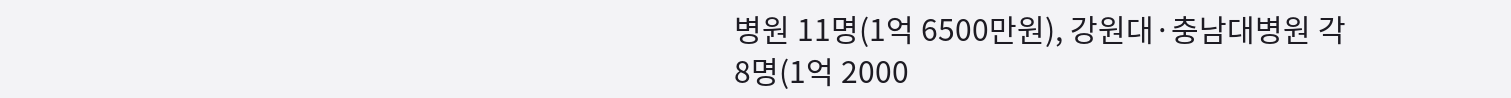병원 11명(1억 6500만원), 강원대·충남대병원 각 8명(1억 2000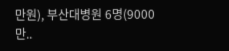만원), 부산대병원 6명(9000만..